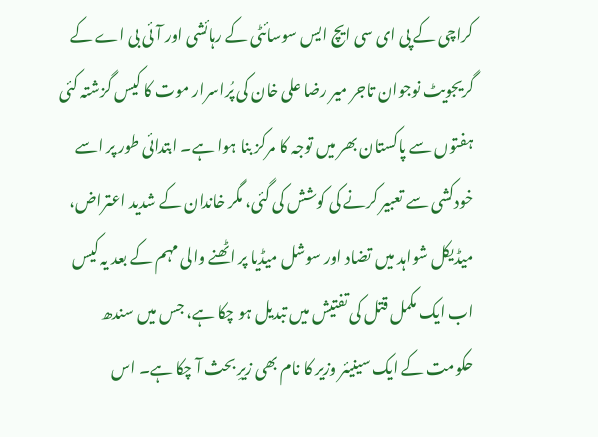کراچی کے پی ای سی ایچ ایس سوسائٹی کے رہائشی اور آئی بی اے کے گریجویٹ نوجوان تاجر میر رضا علی خان کی پُراسرار موت کا کیس گزشتہ کئی ہفتوں سے پاکستان بھر میں توجہ کا مرکز بنا ہوا ہے۔ ابتدائی طور پر اسے خودکشی سے تعبیر کرنے کی کوشش کی گئی، مگر خاندان کے شدید اعتراض، میڈیکل شواہد میں تضاد اور سوشل میڈیا پر اٹھنے والی مہم کے بعد یہ کیس اب ایک مکمل قتل کی تفتیش میں تبدیل ہو چکا ہے، جس میں سندھ حکومت کے ایک سینیئر وزیر کا نام بھی زیرِ بحث آ چکا ہے۔ اس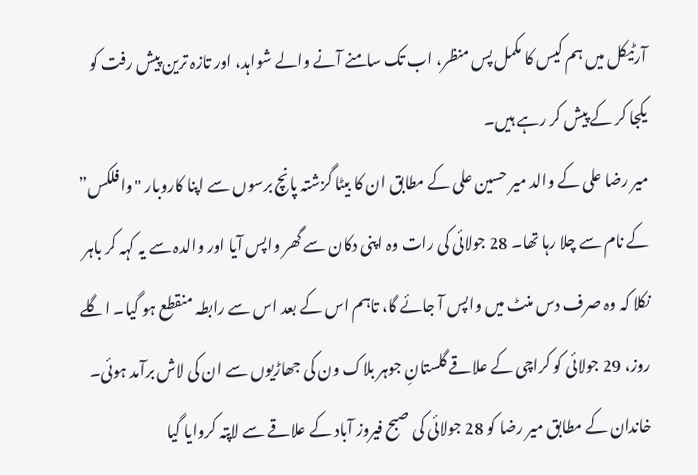آرٹیکل میں ہم کیس کا مکمل پس منظر، اب تک سامنے آنے والے شواہد، اور تازہ ترین پیش رفت کو یکجا کر کے پیش کر رہے ہیں۔
میر رضا علی کے والد میر حسین علی کے مطابق ان کا بیٹا گزشتہ پانچ برسوں سے اپنا کاروبار "وافلکس” کے نام سے چلا رہا تھا۔ 28 جولائی کی رات وہ اپنی دکان سے گھر واپس آیا اور والدہ سے یہ کہہ کر باہر نکلا کہ وہ صرف دس منٹ میں واپس آ جائے گا، تاہم اس کے بعد اس سے رابطہ منقطع ہو گیا۔ اگلے روز، 29 جولائی کو کراچی کے علاقے گلستانِ جوہر بلاک ون کی جھاڑیوں سے ان کی لاش برآمد ہوئی۔
خاندان کے مطابق میر رضا کو 28 جولائی کی صبح فیروز آباد کے علاقے سے لاپتہ کروایا گیا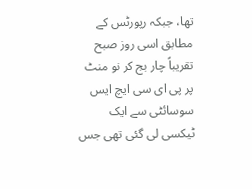تھا، جبکہ رپورٹس کے مطابق اسی روز صبح تقریباً چار بج کر نو منٹ پر پی ای سی ایچ ایس سوسائٹی سے ایک ٹیکسی لی گئی تھی جس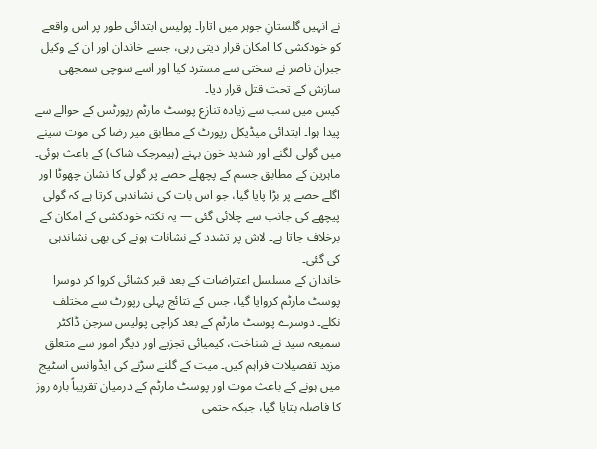نے انہیں گلستانِ جوہر میں اتارا۔ پولیس ابتدائی طور پر اس واقعے کو خودکشی کا امکان قرار دیتی رہی، جسے خاندان اور ان کے وکیل جبران ناصر نے سختی سے مسترد کیا اور اسے سوچی سمجھی سازش کے تحت قتل قرار دیا۔
کیس میں سب سے زیادہ تنازع پوسٹ مارٹم رپورٹس کے حوالے سے پیدا ہوا۔ ابتدائی میڈیکل رپورٹ کے مطابق میر رضا کی موت سینے میں گولی لگنے اور شدید خون بہنے (ہیمرجک شاک) کے باعث ہوئی۔ ماہرین کے مطابق جسم کے پچھلے حصے پر گولی کا نشان چھوٹا اور اگلے حصے پر بڑا پایا گیا، جو اس بات کی نشاندہی کرتا ہے کہ گولی پیچھے کی جانب سے چلائی گئی — یہ نکتہ خودکشی کے امکان کے برخلاف جاتا ہے۔ لاش پر تشدد کے نشانات ہونے کی بھی نشاندہی کی گئی۔
خاندان کے مسلسل اعتراضات کے بعد قبر کشائی کروا کر دوسرا پوسٹ مارٹم کروایا گیا، جس کے نتائج پہلی رپورٹ سے مختلف نکلے۔ دوسرے پوسٹ مارٹم کے بعد کراچی پولیس سرجن ڈاکٹر سمیعہ سید نے شناخت، کیمیائی تجزیے اور دیگر امور سے متعلق مزید تفصیلات فراہم کیں۔ میت کے گلنے سڑنے کی ایڈوانس اسٹیج میں ہونے کے باعث موت اور پوسٹ مارٹم کے درمیان تقریباً بارہ روز کا فاصلہ بتایا گیا، جبکہ حتمی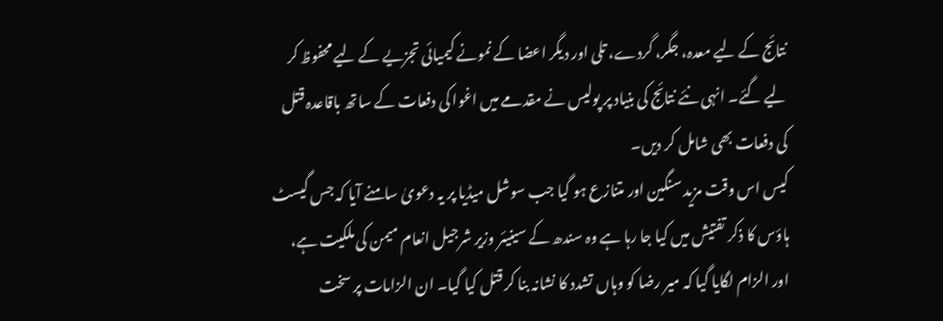نتائج کے لیے معدہ، جگر، گردے، تلی اور دیگر اعضا کے نمونے کیمیائی تجزیے کے لیے محفوظ کر لیے گئے۔ انہی نئے نتائج کی بنیاد پر پولیس نے مقدمے میں اغوا کی دفعات کے ساتھ باقاعدہ قتل کی دفعات بھی شامل کر دیں۔
کیس اس وقت مزید سنگین اور متنازع ہو گیا جب سوشل میڈیا پر یہ دعویٰ سامنے آیا کہ جس گیسٹ ہاؤس کا ذکر تفتیش میں کیا جا رہا ہے وہ سندھ کے سینیئر وزیر شرجیل انعام میمن کی ملکیت ہے، اور الزام لگایا گیا کہ میر رضا کو وہاں تشدد کا نشانہ بنا کر قتل کیا گیا۔ ان الزامات پر سخت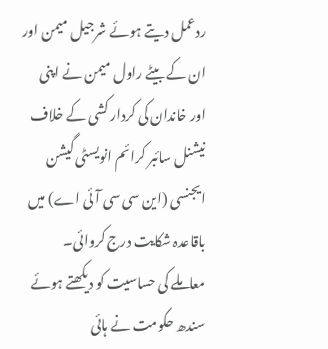ردعمل دیتے ہوئے شرجیل میمن اور ان کے بیٹے راول میمن نے اپنی اور خاندان کی کردار کشی کے خلاف نیشنل سائبر کرائم انویسٹی گیشن ایجنسی (این سی سی آئی اے) میں باقاعدہ شکایت درج کروائی۔
معاملے کی حساسیت کو دیکھتے ہوئے سندھ حکومت نے ہائی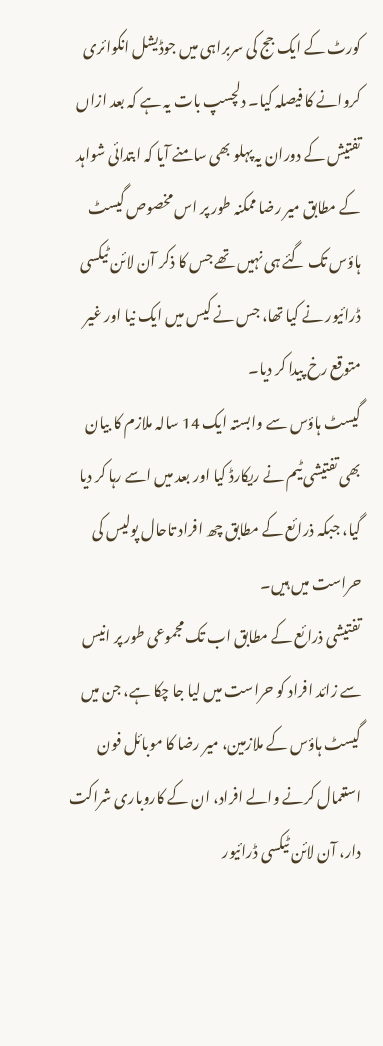کورٹ کے ایک جج کی سربراہی میں جوڈیشل انکوائری کروانے کا فیصلہ کیا۔ دلچسپ بات یہ ہے کہ بعد ازاں تفتیش کے دوران یہ پہلو بھی سامنے آیا کہ ابتدائی شواہد کے مطابق میر رضا ممکنہ طور پر اس مخصوص گیسٹ ہاؤس تک گئے ہی نہیں تھے جس کا ذکر آن لائن ٹیکسی ڈرائیور نے کیا تھا، جس نے کیس میں ایک نیا اور غیر متوقع رخ پیدا کر دیا۔
گیسٹ ہاؤس سے وابستہ ایک 14 سالہ ملازم کا بیان بھی تفتیشی ٹیم نے ریکارڈ کیا اور بعد میں اسے رہا کر دیا گیا، جبکہ ذرائع کے مطابق چھ افراد تاحال پولیس کی حراست میں ہیں۔
تفتیشی ذرائع کے مطابق اب تک مجموعی طور پر انیس سے زائد افراد کو حراست میں لیا جا چکا ہے، جن میں گیسٹ ہاؤس کے ملازمین، میر رضا کا موبائل فون استعمال کرنے والے افراد، ان کے کاروباری شراکت دار، آن لائن ٹیکسی ڈرائیور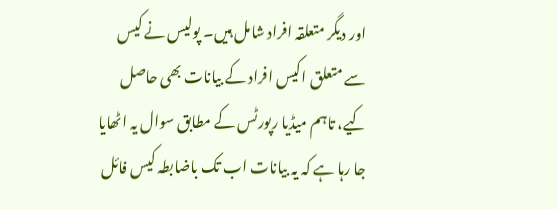اور دیگر متعلقہ افراد شامل ہیں۔ پولیس نے کیس سے متعلق اکیس افراد کے بیانات بھی حاصل کیے، تاہم میڈیا رپورٹس کے مطابق سوال یہ اٹھایا جا رہا ہے کہ یہ بیانات اب تک باضابطہ کیس فائل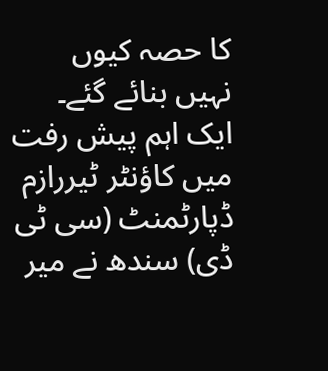کا حصہ کیوں نہیں بنائے گئے۔
ایک اہم پیش رفت میں کاؤنٹر ٹیررازم ڈپارٹمنٹ (سی ٹی ڈی) سندھ نے میر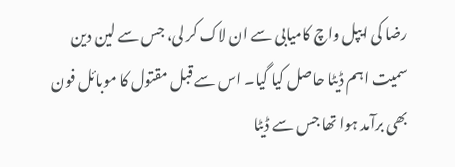رضا کی ایپل واچ کامیابی سے ان لاک کر لی، جس سے لین دین سمیت اہم ڈیٹا حاصل کیا گیا۔ اس سے قبل مقتول کا موبائل فون بھی برآمد ہوا تھا جس سے ڈیٹا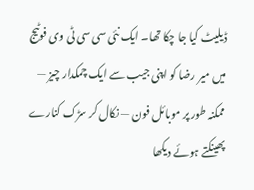ڈیلیٹ کیا جا چکا تھا۔ ایک نئی سی سی ٹی وی فوٹیج میں میر رضا کو اپنی جیب سے ایک چمکدار چیز — ممکنہ طور پر موبائل فون — نکال کر سڑک کنارے پھینکتے ہوئے دیکھا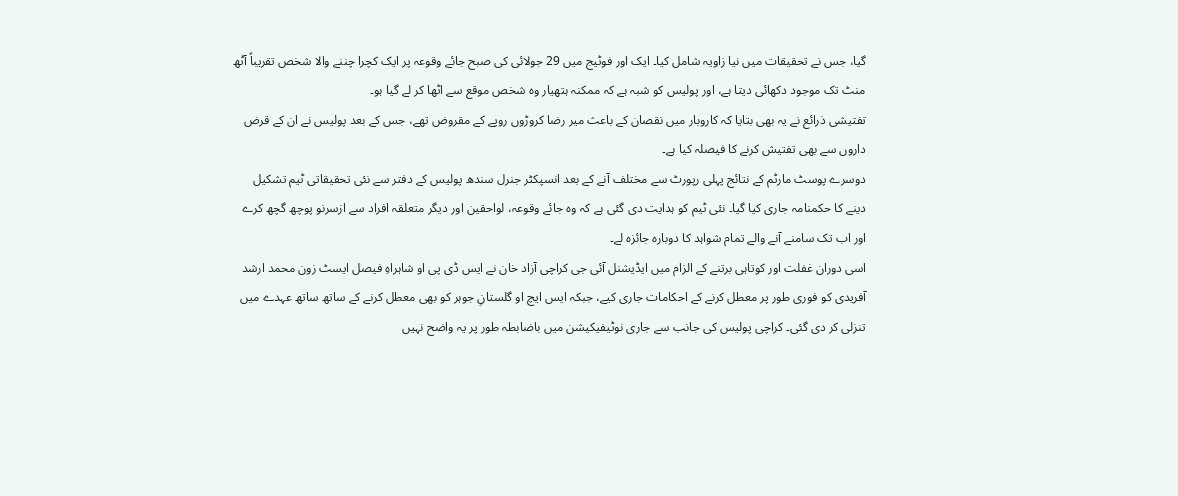گیا، جس نے تحقیقات میں نیا زاویہ شامل کیا۔ ایک اور فوٹیج میں 29 جولائی کی صبح جائے وقوعہ پر ایک کچرا چننے والا شخص تقریباً آٹھ منٹ تک موجود دکھائی دیتا ہے، اور پولیس کو شبہ ہے کہ ممکنہ ہتھیار وہ شخص موقع سے اٹھا کر لے گیا ہو۔
تفتیشی ذرائع نے یہ بھی بتایا کہ کاروبار میں نقصان کے باعث میر رضا کروڑوں روپے کے مقروض تھے، جس کے بعد پولیس نے ان کے قرض داروں سے بھی تفتیش کرنے کا فیصلہ کیا ہے۔
دوسرے پوسٹ مارٹم کے نتائج پہلی رپورٹ سے مختلف آنے کے بعد انسپکٹر جنرل سندھ پولیس کے دفتر سے نئی تحقیقاتی ٹیم تشکیل دینے کا حکمنامہ جاری کیا گیا۔ نئی ٹیم کو ہدایت دی گئی ہے کہ وہ جائے وقوعہ، لواحقین اور دیگر متعلقہ افراد سے ازسرنو پوچھ گچھ کرے اور اب تک سامنے آنے والے تمام شواہد کا دوبارہ جائزہ لے۔
اسی دوران غفلت اور کوتاہی برتنے کے الزام میں ایڈیشنل آئی جی کراچی آزاد خان نے ایس ڈی پی او شاہراہِ فیصل ایسٹ زون محمد ارشد آفریدی کو فوری طور پر معطل کرنے کے احکامات جاری کیے، جبکہ ایس ایچ او گلستانِ جوہر کو بھی معطل کرنے کے ساتھ ساتھ عہدے میں تنزلی کر دی گئی۔ کراچی پولیس کی جانب سے جاری نوٹیفیکیشن میں باضابطہ طور پر یہ واضح نہیں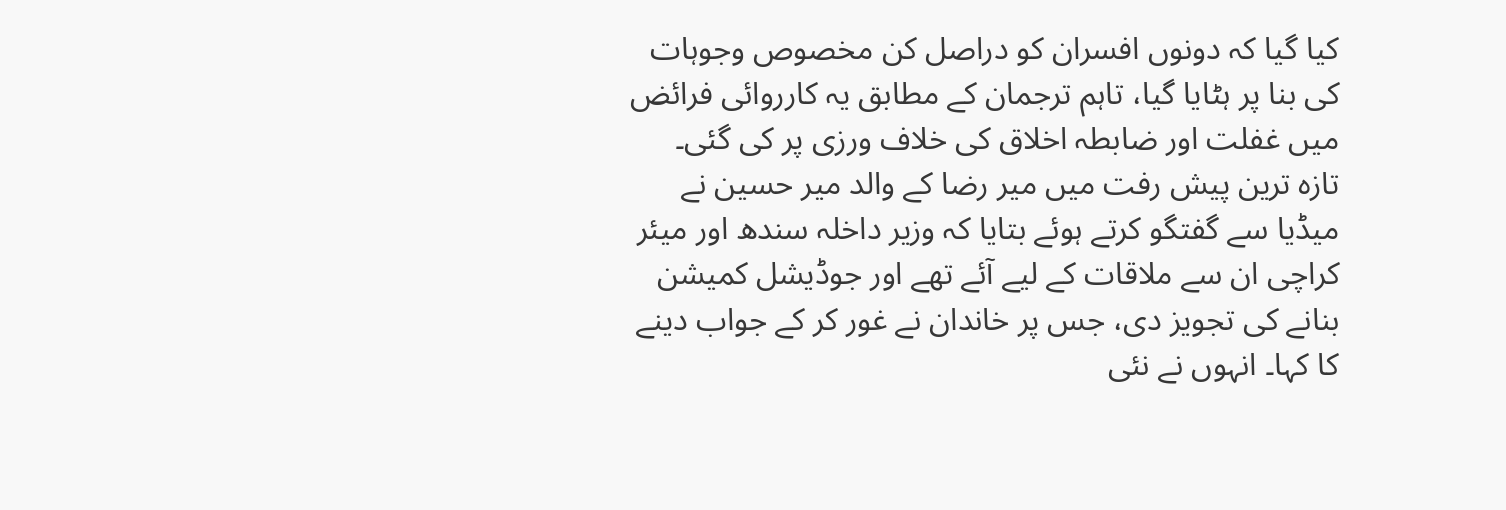کیا گیا کہ دونوں افسران کو دراصل کن مخصوص وجوہات کی بنا پر ہٹایا گیا، تاہم ترجمان کے مطابق یہ کارروائی فرائض میں غفلت اور ضابطہ اخلاق کی خلاف ورزی پر کی گئی۔
تازہ ترین پیش رفت میں میر رضا کے والد میر حسین نے میڈیا سے گفتگو کرتے ہوئے بتایا کہ وزیر داخلہ سندھ اور میئر کراچی ان سے ملاقات کے لیے آئے تھے اور جوڈیشل کمیشن بنانے کی تجویز دی، جس پر خاندان نے غور کر کے جواب دینے کا کہا۔ انہوں نے نئی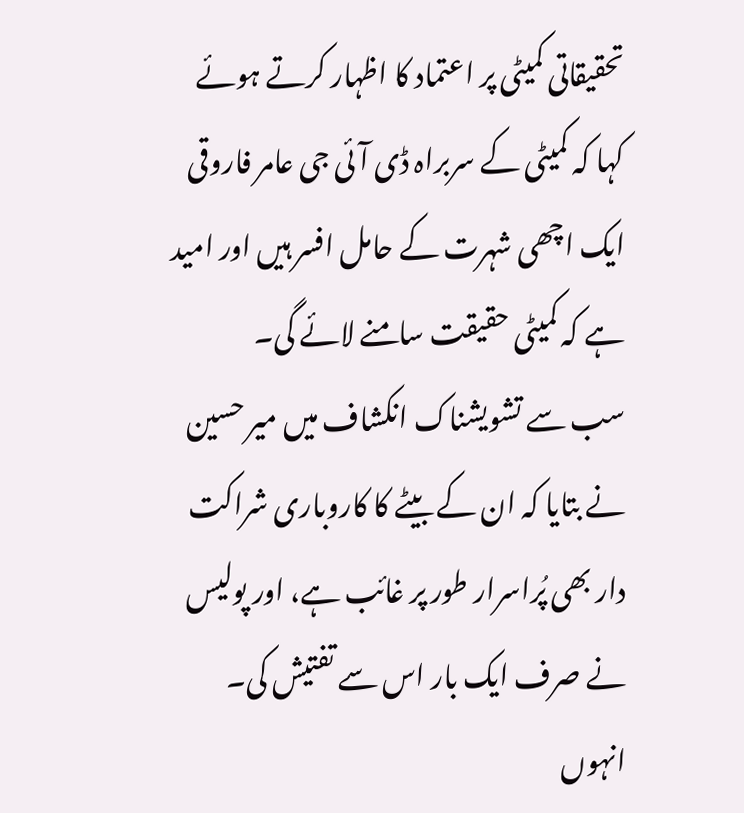تحقیقاتی کمیٹی پر اعتماد کا اظہار کرتے ہوئے کہا کہ کمیٹی کے سربراہ ڈی آئی جی عامر فاروقی ایک اچھی شہرت کے حامل افسر ہیں اور امید ہے کہ کمیٹی حقیقت سامنے لائے گی۔
سب سے تشویشناک انکشاف میں میر حسین نے بتایا کہ ان کے بیٹے کا کاروباری شراکت دار بھی پُراسرار طور پر غائب ہے، اور پولیس نے صرف ایک بار اس سے تفتیش کی۔ انہوں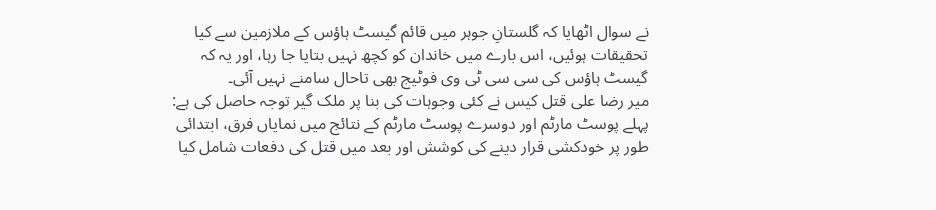نے سوال اٹھایا کہ گلستانِ جوہر میں قائم گیسٹ ہاؤس کے ملازمین سے کیا تحقیقات ہوئیں، اس بارے میں خاندان کو کچھ نہیں بتایا جا رہا، اور یہ کہ گیسٹ ہاؤس کی سی سی ٹی وی فوٹیج بھی تاحال سامنے نہیں آئی۔
میر رضا علی قتل کیس نے کئی وجوہات کی بنا پر ملک گیر توجہ حاصل کی ہے: پہلے پوسٹ مارٹم اور دوسرے پوسٹ مارٹم کے نتائج میں نمایاں فرق، ابتدائی طور پر خودکشی قرار دینے کی کوشش اور بعد میں قتل کی دفعات شامل کیا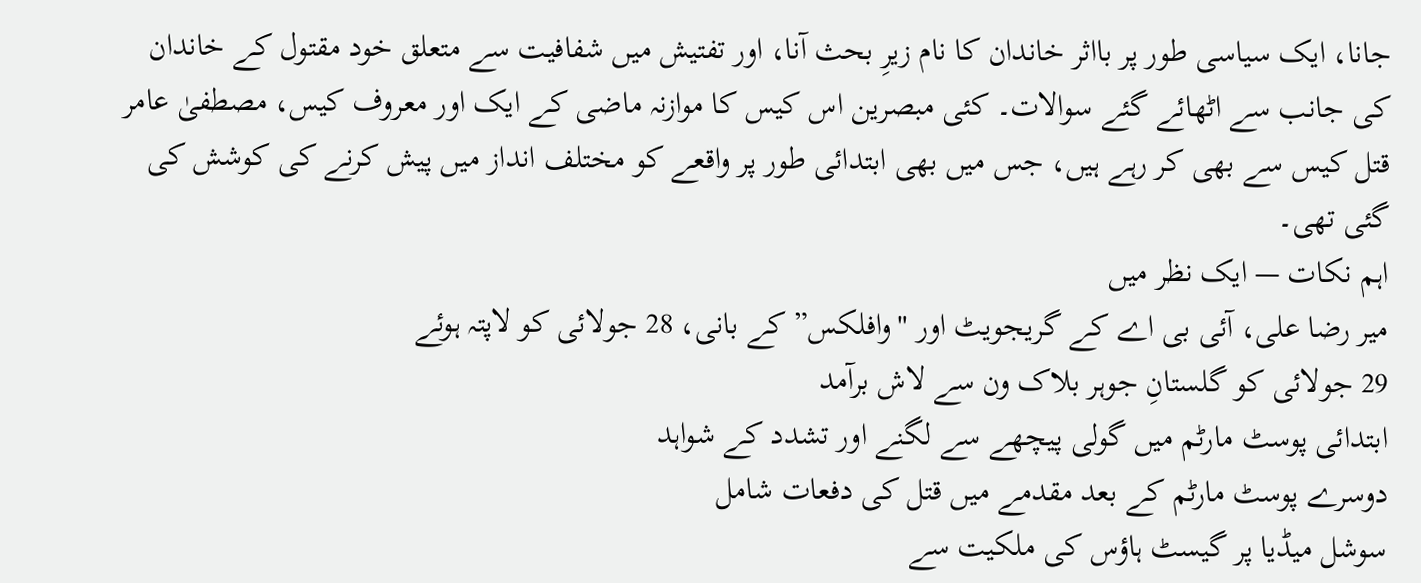جانا، ایک سیاسی طور پر بااثر خاندان کا نام زیرِ بحث آنا، اور تفتیش میں شفافیت سے متعلق خود مقتول کے خاندان کی جانب سے اٹھائے گئے سوالات۔ کئی مبصرین اس کیس کا موازنہ ماضی کے ایک اور معروف کیس، مصطفیٰ عامر قتل کیس سے بھی کر رہے ہیں، جس میں بھی ابتدائی طور پر واقعے کو مختلف انداز میں پیش کرنے کی کوشش کی گئی تھی۔
اہم نکات — ایک نظر میں
میر رضا علی، آئی بی اے کے گریجویٹ اور "وافلکس” کے بانی، 28 جولائی کو لاپتہ ہوئے
29 جولائی کو گلستانِ جوہر بلاک ون سے لاش برآمد
ابتدائی پوسٹ مارٹم میں گولی پیچھے سے لگنے اور تشدد کے شواہد
دوسرے پوسٹ مارٹم کے بعد مقدمے میں قتل کی دفعات شامل
سوشل میڈیا پر گیسٹ ہاؤس کی ملکیت سے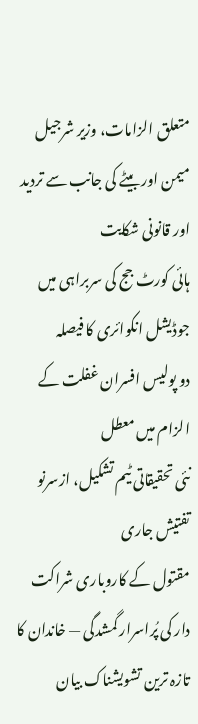متعلق الزامات، وزیر شرجیل میمن اور بیٹے کی جانب سے تردید اور قانونی شکایت
ہائی کورٹ جج کی سربراہی میں جوڈیشل انکوائری کا فیصلہ
دو پولیس افسران غفلت کے الزام میں معطل
نئی تحقیقاتی ٹیم تشکیل، ازسرنو تفتیش جاری
مقتول کے کاروباری شراکت دار کی پُراسرار گمشدگی — خاندان کا تازہ ترین تشویشناک بیان